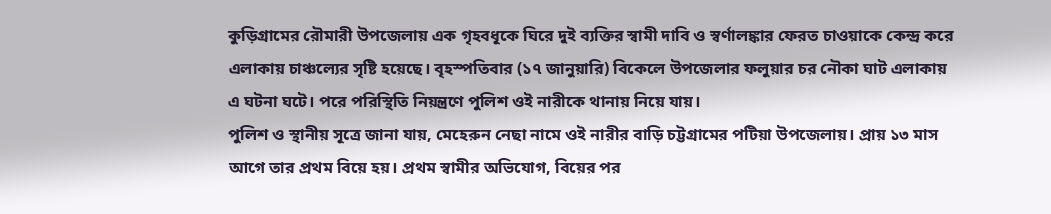কুড়িগ্রামের রৌমারী উপজেলায় এক গৃহবধূকে ঘিরে দুই ব্যক্তির স্বামী দাবি ও স্বর্ণালঙ্কার ফেরত চাওয়াকে কেন্দ্র করে এলাকায় চাঞ্চল্যের সৃষ্টি হয়েছে। বৃহস্পতিবার (১৭ জানুয়ারি) বিকেলে উপজেলার ফলুয়ার চর নৌকা ঘাট এলাকায় এ ঘটনা ঘটে। পরে পরিস্থিতি নিয়ন্ত্রণে পুলিশ ওই নারীকে থানায় নিয়ে যায়।
পুলিশ ও স্থানীয় সূত্রে জানা যায়, মেহেরুন নেছা নামে ওই নারীর বাড়ি চট্টগ্রামের পটিয়া উপজেলায়। প্রায় ১৩ মাস আগে তার প্রথম বিয়ে হয়। প্রথম স্বামীর অভিযোগ, বিয়ের পর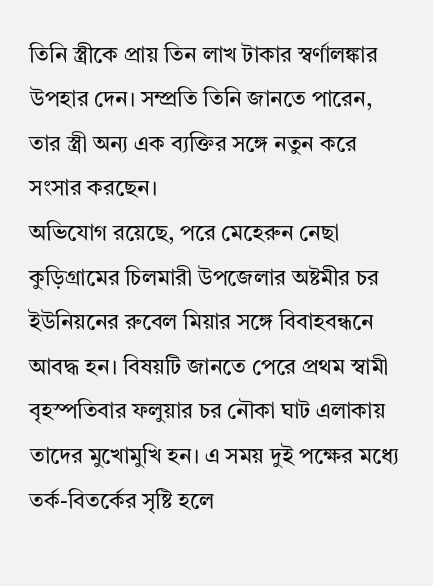তিনি স্ত্রীকে প্রায় তিন লাখ টাকার স্বর্ণালঙ্কার উপহার দেন। সম্প্রতি তিনি জানতে পারেন, তার স্ত্রী অন্য এক ব্যক্তির সঙ্গে নতুন করে সংসার করছেন।
অভিযোগ রয়েছে, পরে মেহেরুন নেছা কুড়িগ্রামের চিলমারী উপজেলার অষ্টমীর চর ইউনিয়নের রুবেল মিয়ার সঙ্গে বিবাহবন্ধনে আবদ্ধ হন। বিষয়টি জানতে পেরে প্রথম স্বামী বৃহস্পতিবার ফলুয়ার চর নৌকা ঘাট এলাকায় তাদের মুখোমুখি হন। এ সময় দুই পক্ষের মধ্যে তর্ক-বিতর্কের সৃষ্টি হলে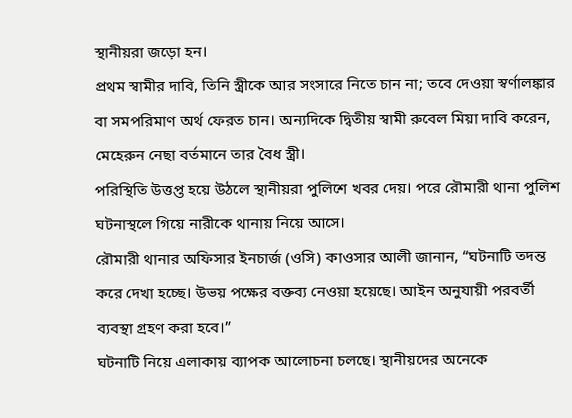স্থানীয়রা জড়ো হন।
প্রথম স্বামীর দাবি, তিনি স্ত্রীকে আর সংসারে নিতে চান না; তবে দেওয়া স্বর্ণালঙ্কার বা সমপরিমাণ অর্থ ফেরত চান। অন্যদিকে দ্বিতীয় স্বামী রুবেল মিয়া দাবি করেন, মেহেরুন নেছা বর্তমানে তার বৈধ স্ত্রী।
পরিস্থিতি উত্তপ্ত হয়ে উঠলে স্থানীয়রা পুলিশে খবর দেয়। পরে রৌমারী থানা পুলিশ ঘটনাস্থলে গিয়ে নারীকে থানায় নিয়ে আসে।
রৌমারী থানার অফিসার ইনচার্জ (ওসি) কাওসার আলী জানান, “ঘটনাটি তদন্ত করে দেখা হচ্ছে। উভয় পক্ষের বক্তব্য নেওয়া হয়েছে। আইন অনুযায়ী পরবর্তী ব্যবস্থা গ্রহণ করা হবে।”
ঘটনাটি নিয়ে এলাকায় ব্যাপক আলোচনা চলছে। স্থানীয়দের অনেকে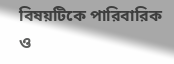বিষয়টিকে পারিবারিক ও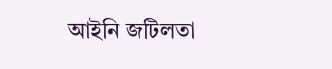আইনি জটিলতা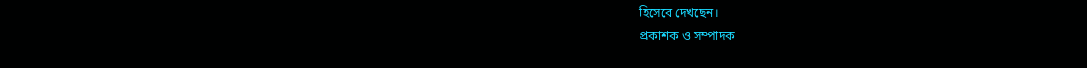হিসেবে দেখছেন।
প্রকাশক ও সম্পাদক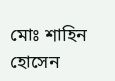মোঃ শাহিন হোসেন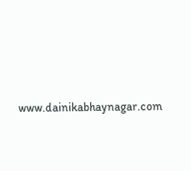www.dainikabhaynagar.com